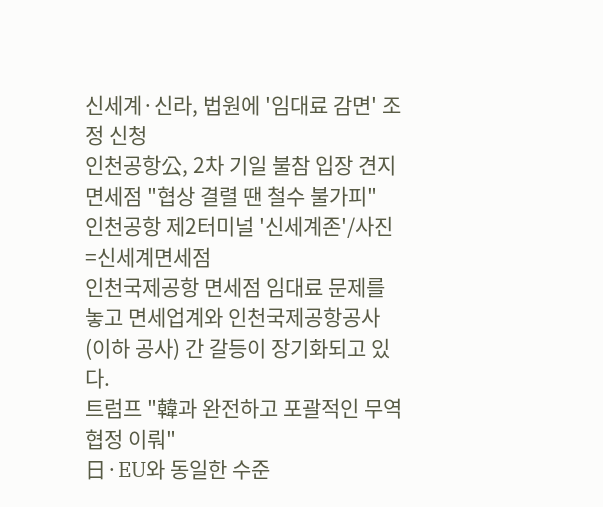신세계·신라, 법원에 '임대료 감면' 조정 신청
인천공항公, 2차 기일 불참 입장 견지
면세점 "협상 결렬 땐 철수 불가피"
인천공항 제2터미널 '신세계존'/사진=신세계면세점
인천국제공항 면세점 임대료 문제를 놓고 면세업계와 인천국제공항공사(이하 공사) 간 갈등이 장기화되고 있다.
트럼프 "韓과 완전하고 포괄적인 무역 협정 이뤄"
日·EU와 동일한 수준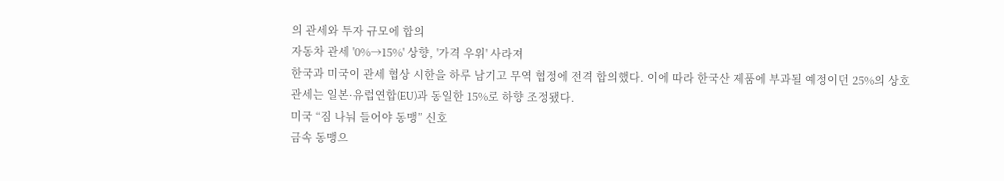의 관세와 투자 규모에 합의
자동차 관세 '0%→15%' 상향, '가격 우위' 사라져
한국과 미국이 관세 협상 시한을 하루 남기고 무역 협정에 전격 합의했다. 이에 따라 한국산 제품에 부과될 예정이던 25%의 상호관세는 일본·유럽연합(EU)과 동일한 15%로 하향 조정됐다.
미국 “짐 나눠 들어야 동맹” 신호
금속 동맹으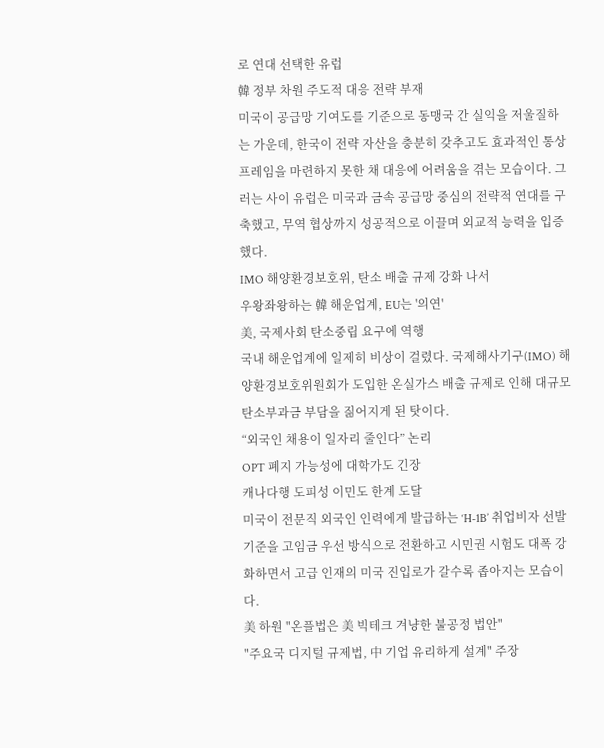로 연대 선택한 유럽
韓 정부 차원 주도적 대응 전략 부재
미국이 공급망 기여도를 기준으로 동맹국 간 실익을 저울질하는 가운데, 한국이 전략 자산을 충분히 갖추고도 효과적인 통상 프레임을 마련하지 못한 채 대응에 어려움을 겪는 모습이다. 그러는 사이 유럽은 미국과 금속 공급망 중심의 전략적 연대를 구축했고, 무역 협상까지 성공적으로 이끌며 외교적 능력을 입증했다.
IMO 해양환경보호위, 탄소 배출 규제 강화 나서
우왕좌왕하는 韓 해운업계, EU는 '의연'
美, 국제사회 탄소중립 요구에 역행
국내 해운업계에 일제히 비상이 걸렸다. 국제해사기구(IMO) 해양환경보호위원회가 도입한 온실가스 배출 규제로 인해 대규모 탄소부과금 부담을 짊어지게 된 탓이다.
“외국인 채용이 일자리 줄인다” 논리
OPT 폐지 가능성에 대학가도 긴장
캐나다행 도피성 이민도 한계 도달
미국이 전문직 외국인 인력에게 발급하는 ‘H-1B’ 취업비자 선발 기준을 고임금 우선 방식으로 전환하고 시민권 시험도 대폭 강화하면서 고급 인재의 미국 진입로가 갈수록 좁아지는 모습이다.
美 하원 "온플법은 美 빅테크 겨냥한 불공정 법안"
"주요국 디지털 규제법, 中 기업 유리하게 설계" 주장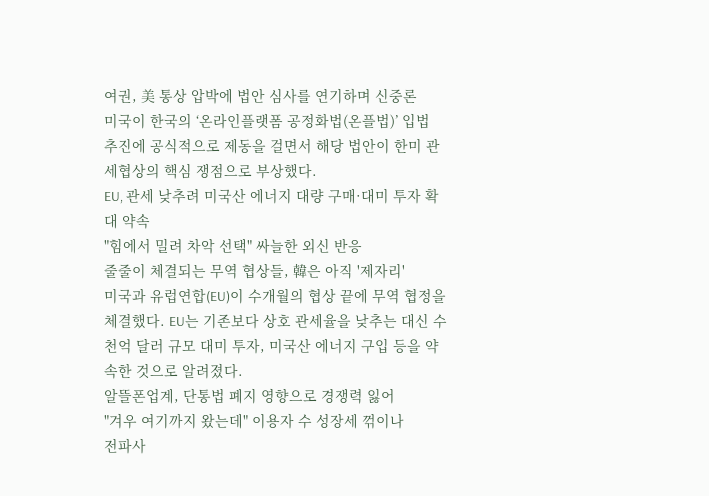여권, 美 통상 압박에 법안 심사를 연기하며 신중론
미국이 한국의 ‘온라인플랫폼 공정화법(온플법)’ 입법 추진에 공식적으로 제동을 걸면서 해당 법안이 한미 관세협상의 핵심 쟁점으로 부상했다.
EU, 관세 낮추려 미국산 에너지 대량 구매·대미 투자 확대 약속
"힘에서 밀려 차악 선택" 싸늘한 외신 반응
줄줄이 체결되는 무역 협상들, 韓은 아직 '제자리'
미국과 유럽연합(EU)이 수개월의 협상 끝에 무역 협정을 체결했다. EU는 기존보다 상호 관세율을 낮추는 대신 수천억 달러 규모 대미 투자, 미국산 에너지 구입 등을 약속한 것으로 알려졌다.
알뜰폰업계, 단통법 폐지 영향으로 경쟁력 잃어
"겨우 여기까지 왔는데" 이용자 수 성장세 꺾이나
전파사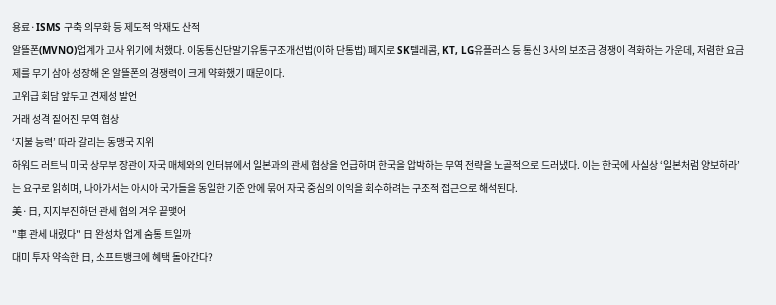용료·ISMS 구축 의무화 등 제도적 악재도 산적
알뜰폰(MVNO)업계가 고사 위기에 처했다. 이동통신단말기유통구조개선법(이하 단통법) 폐지로 SK텔레콤, KT, LG유플러스 등 통신 3사의 보조금 경쟁이 격화하는 가운데, 저렴한 요금제를 무기 삼아 성장해 온 알뜰폰의 경쟁력이 크게 약화했기 때문이다.
고위급 회담 앞두고 견제성 발언
거래 성격 짙어진 무역 협상
‘지불 능력’ 따라 갈리는 동맹국 지위
하워드 러트닉 미국 상무부 장관이 자국 매체와의 인터뷰에서 일본과의 관세 협상을 언급하며 한국을 압박하는 무역 전략을 노골적으로 드러냈다. 이는 한국에 사실상 ‘일본처럼 양보하라’는 요구로 읽히며, 나아가서는 아시아 국가들을 동일한 기준 안에 묶어 자국 중심의 이익을 회수하려는 구조적 접근으로 해석된다.
美·日, 지지부진하던 관세 협의 겨우 끝맺어
"車 관세 내렸다" 日 완성차 업계 숨통 트일까
대미 투자 약속한 日, 소프트뱅크에 혜택 돌아간다?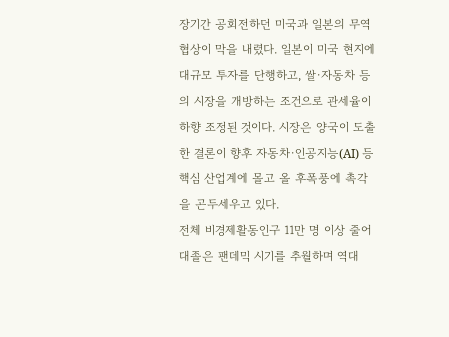장기간 공회전하던 미국과 일본의 무역 협상이 막을 내렸다. 일본이 미국 현지에 대규모 투자를 단행하고, 쌀·자동차 등의 시장을 개방하는 조건으로 관세율이 하향 조정된 것이다. 시장은 양국이 도출한 결론이 향후 자동차·인공지능(AI) 등 핵심 산업계에 몰고 올 후폭풍에 촉각을 곤두세우고 있다.
전체 비경제활동인구 11만 명 이상 줄어
대졸은 팬데믹 시기를 추월하며 역대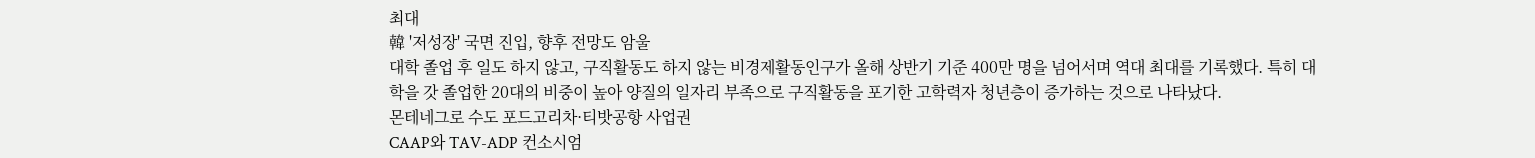최대
韓 '저성장' 국면 진입, 향후 전망도 암울
대학 졸업 후 일도 하지 않고, 구직활동도 하지 않는 비경제활동인구가 올해 상반기 기준 400만 명을 넘어서며 역대 최대를 기록했다. 특히 대학을 갓 졸업한 20대의 비중이 높아 양질의 일자리 부족으로 구직활동을 포기한 고학력자 청년층이 증가하는 것으로 나타났다.
몬테네그로 수도 포드고리차·티밧공항 사업권
CAAP와 TAV-ADP 컨소시엄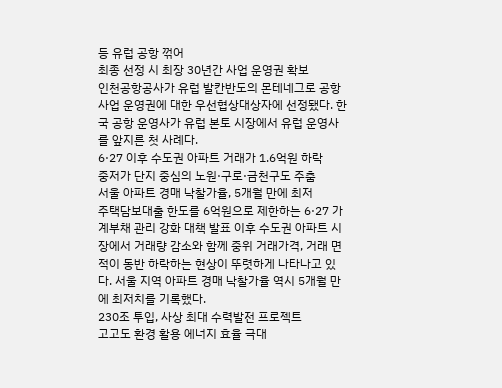등 유럽 공항 꺾어
최종 선정 시 최장 30년간 사업 운영권 확보
인천공항공사가 유럽 발칸반도의 몬테네그로 공항 사업 운영권에 대한 우선협상대상자에 선정됐다. 한국 공항 운영사가 유럽 본토 시장에서 유럽 운영사를 앞지른 첫 사례다.
6·27 이후 수도권 아파트 거래가 1.6억원 하락
중저가 단지 중심의 노원·구로·금천구도 주춤
서울 아파트 경매 낙찰가율, 5개월 만에 최저
주택담보대출 한도를 6억원으로 제한하는 6·27 가계부채 관리 강화 대책 발표 이후 수도권 아파트 시장에서 거래량 감소와 함께 중위 거래가격, 거래 면적이 동반 하락하는 현상이 뚜렷하게 나타나고 있다. 서울 지역 아파트 경매 낙찰가율 역시 5개월 만에 최저치를 기록했다.
230조 투입, 사상 최대 수력발전 프로젝트
고고도 환경 활용 에너지 효율 극대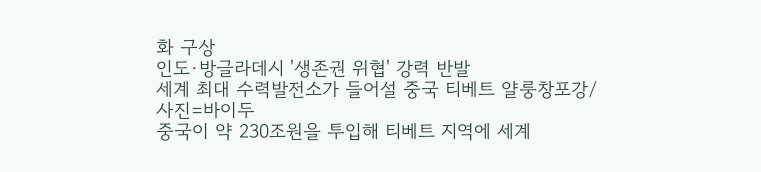화 구상
인도·방글라데시 '생존권 위협' 강력 반발
세계 최대 수력발전소가 들어설 중국 티베트 얄룽창포강/사진=바이두
중국이 약 230조원을 투입해 티베트 지역에 세계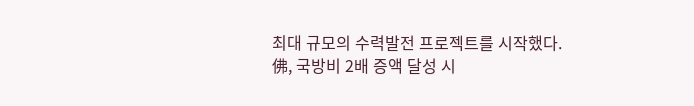최대 규모의 수력발전 프로젝트를 시작했다.
佛, 국방비 2배 증액 달성 시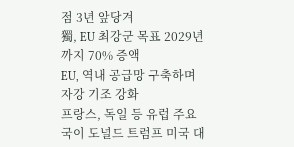점 3년 앞당겨
獨, EU 최강군 목표 2029년까지 70% 증액
EU, 역내 공급망 구축하며 자강 기조 강화
프랑스, 독일 등 유럽 주요국이 도널드 트럼프 미국 대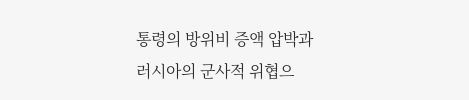통령의 방위비 증액 압박과 러시아의 군사적 위협으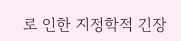로 인한 지정학적 긴장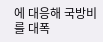에 대응해 국방비를 대폭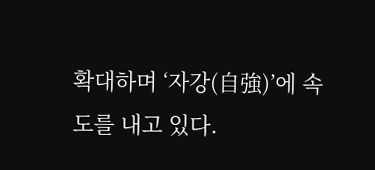확대하며 ‘자강(自強)’에 속도를 내고 있다.